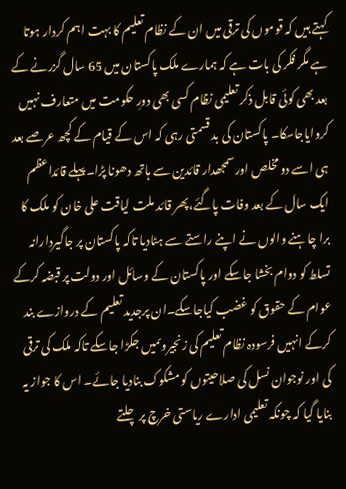کہتے ہیں کہ قوموں کی ترقی میں ان کے نظام تعلیم کا بہت اہم کردار ہوتا ہے مگر فکر کی بات ہے کہ ہمارے ملک پاکستان میں 65 سال گزرنے کے بعد بھی کوئی قابل ذکر تعلیمی نظام کسی بھی دورِ حکومت میں متعارف نہیں کروایاجاسکا۔ پاکستان کی بد قسمتی رہی کہ اس کے قیام کے کچھ عرصے بعد ہی اسے دو مخلص اور سمجھدار قائدین سے ہاتھ دھونا پڑا۔پہلے قائداعظم ایک سال کے بعد وفات پاگئے،پھر قائد ملت لیاقت علی خان کو ملک کا برا چاہنے والوں نے اپنے راستے سے ہٹادیا تاکہ پاکستان پر جاگیردارانہ تسلط کو دوام بخشا جاسکے اور پاکستان کے وسائل اور دولت پر قبضہ کرکے عوام کے حقوق کو غضب کیاجاسکے۔ان پرجدید تعلیم کے دروازے بند کرکے انہیں فرسودہ نظام تعلیم کی زنجیروںمیں جکڑا جاسکے تاکہ ملک کی ترقی کی اور نوجوان نسل کی صلاحیتوں کو مشکوک بنادیا جائے۔ اس کا جواز یہ بنایا گیا کہ چونکہ تعلیمی ادارے ریاستی خرچ پر چلتے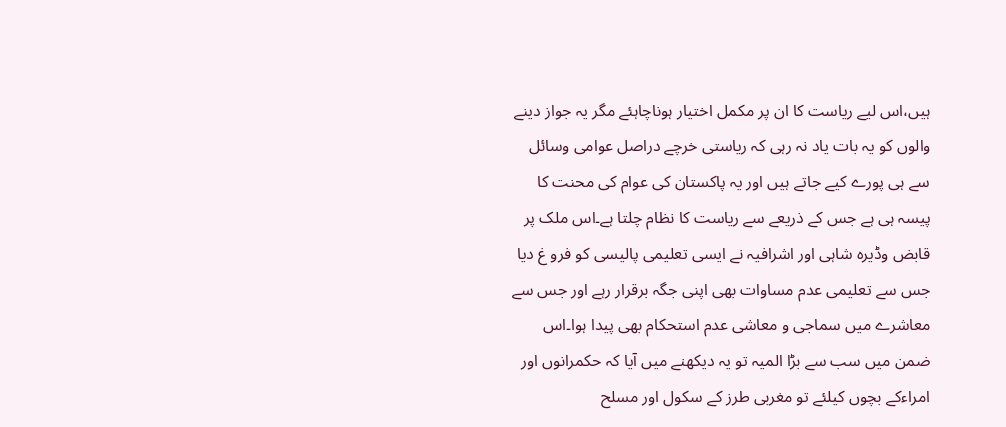ہیں،اس لیے ریاست کا ان پر مکمل اختیار ہوناچاہئے مگر یہ جواز دینے والوں کو یہ بات یاد نہ رہی کہ ریاستی خرچے دراصل عوامی وسائل سے ہی پورے کیے جاتے ہیں اور یہ پاکستان کی عوام کی محنت کا پیسہ ہی ہے جس کے ذریعے سے ریاست کا نظام چلتا ہے۔اس ملک پر قابض وڈیرہ شاہی اور اشرافیہ نے ایسی تعلیمی پالیسی کو فرو غ دیا جس سے تعلیمی عدم مساوات بھی اپنی جگہ برقرار رہے اور جس سے معاشرے میں سماجی و معاشی عدم استحکام بھی پیدا ہوا۔اس ضمن میں سب سے بڑا المیہ تو یہ دیکھنے میں آیا کہ حکمرانوں اور امراءکے بچوں کیلئے تو مغربی طرز کے سکول اور مسلح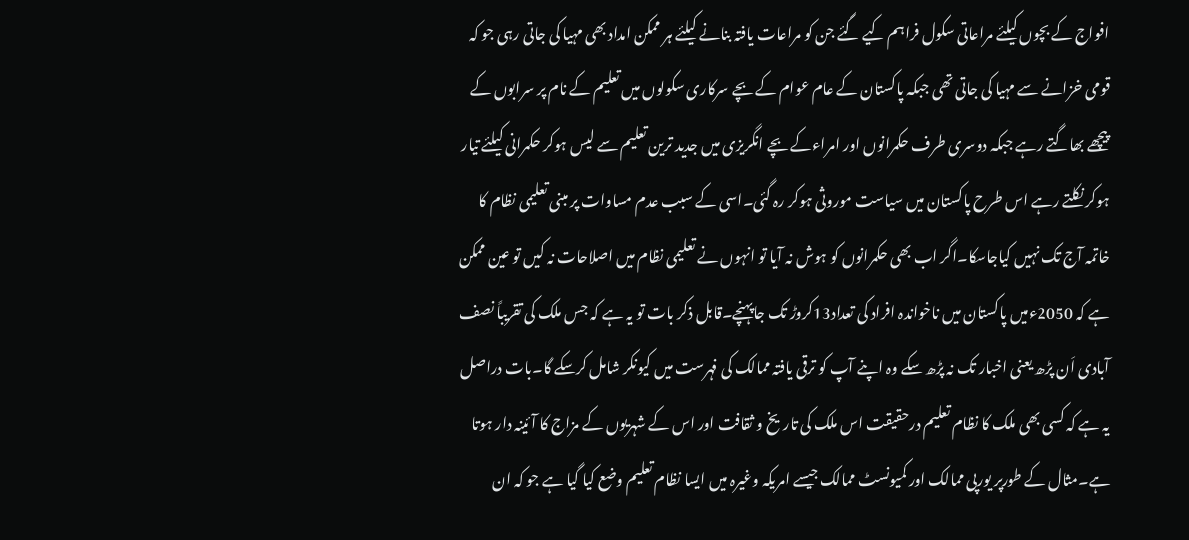افواج کے بچوں کیلئے مراعاتی سکول فراہم کیے گئے جن کو مراعات یافتہ بنانے کیلئے ہر ممکن امداد بھی مہیا کی جاتی رہی جو کہ قومی خزانے سے مہیا کی جاتی تھی جبکہ پاکستان کے عام عوام کے بچے سرکاری سکولوں میں تعلیم کے نام پر سرابوں کے پیچھے بھاگتے رہے جبکہ دوسری طرف حکمرانوں اور امراءکے بچے انگریزی میں جدید ترین تعلیم سے لیس ہوکر حکمرانی کیلئے تیار ہوکر نکلتے رہے اس طرح پاکستان میں سیاست موروثی ہوکر رہ گئی۔اسی کے سبب عدم مساوات پر مبنی تعلیمی نظام کا خاتمہ آج تک نہیں کیاجاسکا۔اگر اب بھی حکمرانوں کو ہوش نہ آیا تو انہوں نے تعلیمی نظام میں اصلاحات نہ کیں تو عین ممکن ہے کہ 2050ءمیں پاکستان میں ناخواندہ افراد کی تعداد13کروڑ تک جاپہنچے۔قابل ذکر بات تو یہ ہے کہ جس ملک کی تقریباً نصف آبادی اَن پڑھ یعنی اخبار تک نہ پڑھ سکے وہ اپنے آپ کو ترقی یافتہ ممالک کی فہرست میں کیونکر شامل کرسکے گا۔بات دراصل یہ ہے کہ کسی بھی ملک کا نظام تعلیم درحقیقت اس ملک کی تاریخ و ثقافت اور اس کے شہریوں کے مزاج کا آئینہ دار ہوتا ہے۔مثال کے طورپر یورپی ممالک اور کمیونسٹ ممالک جیسے امریکہ وغیرہ میں ایسا نظام تعلیم وضع کیا گیا ہے جو کہ ان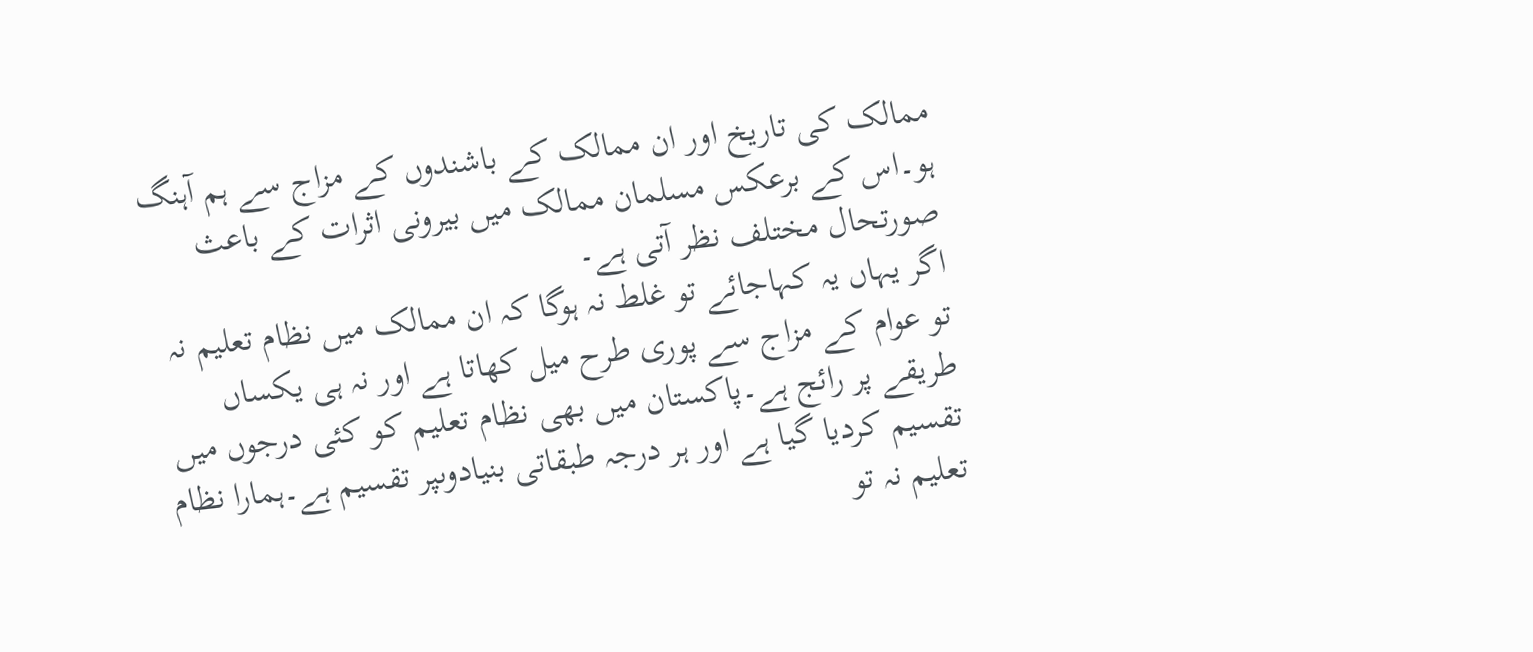ممالک کی تاریخ اور ان ممالک کے باشندوں کے مزاج سے ہم آہنگ ہو۔اس کے برعکس مسلمان ممالک میں بیرونی اثرات کے باعث صورتحال مختلف نظر آتی ہے۔
اگر یہاں یہ کہاجائے تو غلط نہ ہوگا کہ ان ممالک میں نظام تعلیم نہ تو عوام کے مزاج سے پوری طرح میل کھاتا ہے اور نہ ہی یکساں طریقے پر رائج ہے۔پاکستان میں بھی نظام تعلیم کو کئی درجوں میں تقسیم کردیا گیا ہے اور ہر درجہ طبقاتی بنیادوںپر تقسیم ہے۔ہمارا نظام تعلیم نہ تو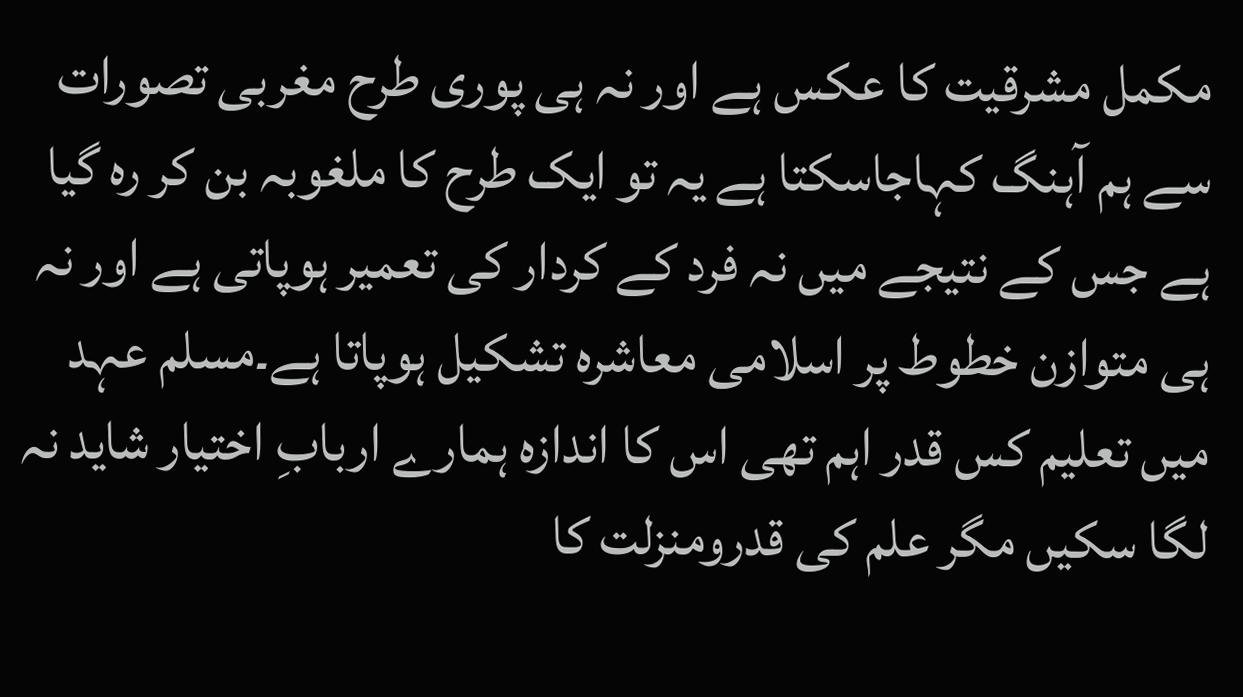مکمل مشرقیت کا عکس ہے اور نہ ہی پوری طرح مغربی تصورات سے ہم آہنگ کہاجاسکتا ہے یہ تو ایک طرح کا ملغوبہ بن کر رہ گیا ہے جس کے نتیجے میں نہ فرد کے کردار کی تعمیر ہوپاتی ہے اور نہ ہی متوازن خطوط پر اسلامی معاشرہ تشکیل ہوپاتا ہے۔مسلم عہد میں تعلیم کس قدر اہم تھی اس کا اندازہ ہمارے اربابِ اختیار شاید نہ لگا سکیں مگر علم کی قدرومنزلت کا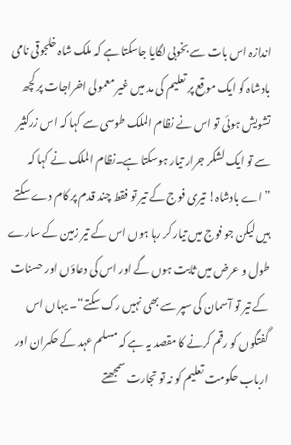اندازہ اس بات سے بخوبی لگایا جاسکتا ہے کہ ملک شاہ خلجوقی نامی بادشاہ کو ایک موقع پر تعلیم کی مد میں غیر معمولی اخراجات پر کچھ تشویش ہوئی تو اس نے نظام الملک طوسی سے کہا کہ اس زرکثیر سے تو ایک لشکر جرار تیار ہوسکتا ہے۔نظام الملک نے کہا کہ ”اے بادشاہ! تیری فوج کے تیر تو فقط چند قدم پر کام دے سکتے ہیں لیکن جو فوج میں تیار کر رہا ہوں اس کے تیر زمین کے سارے طول و عرض میں ثابت ہوں گے اور اس کی دعاؤں اور حسنات کے تیر تو آسمان کی سپر سے بھی نہیں رک سکتے“۔ یہاں اس گفتگوں کو رقم کرنے کا مقصد یہ ہے کہ مسلم عہد کے حکمران اور ارباب حکومت تعلیم کو نہ تو تجارت سمجھتے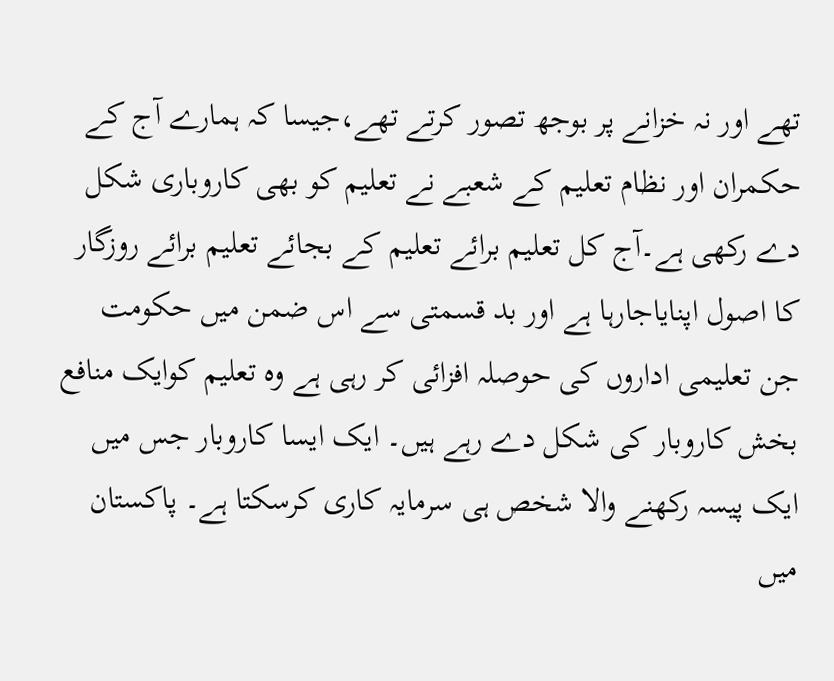تھے اور نہ خزانے پر بوجھ تصور کرتے تھے،جیسا کہ ہمارے آج کے حکمران اور نظام تعلیم کے شعبے نے تعلیم کو بھی کاروباری شکل دے رکھی ہے۔آج کل تعلیم برائے تعلیم کے بجائے تعلیم برائے روزگار کا اصول اپنایاجارہا ہے اور بد قسمتی سے اس ضمن میں حکومت جن تعلیمی اداروں کی حوصلہ افزائی کر رہی ہے وہ تعلیم کوایک منافع بخش کاروبار کی شکل دے رہے ہیں۔ ایک ایسا کاروبار جس میں ایک پیسہ رکھنے والا شخص ہی سرمایہ کاری کرسکتا ہے۔ پاکستان میں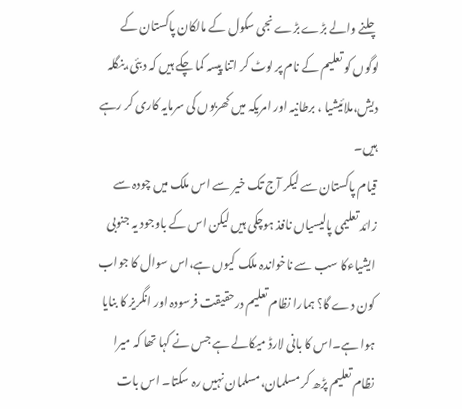چلنے والے بڑے بڑے نجی سکول کے مالکان پاکستان کے لوگوں کو تعلیم کے نام پر لوٹ کر اتنا پیسہ کما چکے ہیں کہ دبئی،بنگلہ دیش،ملائیشیا ، برطانیہ اور امریکہ میں کھربوں کی سرمایہ کاری کر رہے ہیں۔
قیام پاکستان سے لیکر آج تک خیر سے اس ملک میں چودہ سے زائد تعلیمی پالیسیاں نافذ ہوچکی ہیں لیکن اس کے باوجود یہ جنوبی ایشیاءکا سب سے ناخواندہ ملک کیوں ہے،اس سوال کا جواب کون دے گا؟ ہمارا نظام تعلیم درحقیقت فرسودہ اور انگریز کا بنایا ہوا ہے۔اس کا بانی لارڈ میکالے ہے جس نے کہا تھا کہ میرا نظام تعلیم پڑھ کر مسلمان،مسلمان نہیں رہ سکتا۔ اس بات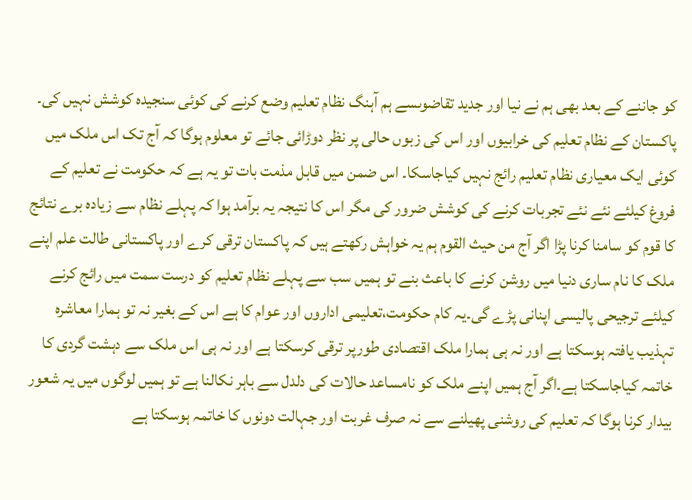کو جاننے کے بعد بھی ہم نے نیا اور جدید تقاضوںسے ہم آہنگ نظام تعلیم وضع کرنے کی کوئی سنجیدہ کوشش نہیں کی۔ پاکستان کے نظام تعلیم کی خرابیوں اور اس کی زبوں حالی پر نظر دوڑائی جائے تو معلوم ہوگا کہ آج تک اس ملک میں کوئی ایک معیاری نظام تعلیم رائج نہیں کیاجاسکا۔ اس ضمن میں قابل مذمت بات تو یہ ہے کہ حکومت نے تعلیم کے فروغ کیلئے نئے نئے تجربات کرنے کی کوشش ضرور کی مگر اس کا نتیجہ یہ برآمد ہوا کہ پہلے نظام سے زیادہ برے نتائج کا قوم کو سامنا کرنا پڑا اگر آج من حیث القوم ہم یہ خواہش رکھتے ہیں کہ پاکستان ترقی کرے اور پاکستانی طالت علم اپنے ملک کا نام ساری دنیا میں روشن کرنے کا باعث بنے تو ہمیں سب سے پہلے نظام تعلیم کو درست سمت میں رائج کرنے کیلئے ترجیحی پالیسی اپنانی پڑے گی۔یہ کام حکومت،تعلیمی اداروں اور عوام کا ہے اس کے بغیر نہ تو ہمارا معاشرہ تہذیب یافتہ ہوسکتا ہے اور نہ ہی ہمارا ملک اقتصادی طورپر ترقی کرسکتا ہے اور نہ ہی اس ملک سے دہشت گردی کا خاتمہ کیاجاسکتا ہے۔اگر آج ہمیں اپنے ملک کو نامساعد حالات کی دلدل سے باہر نکالنا ہے تو ہمیں لوگوں میں یہ شعور بیدار کرنا ہوگا کہ تعلیم کی روشنی پھیلنے سے نہ صرف غربت اور جہالت دونوں کا خاتمہ ہوسکتا ہے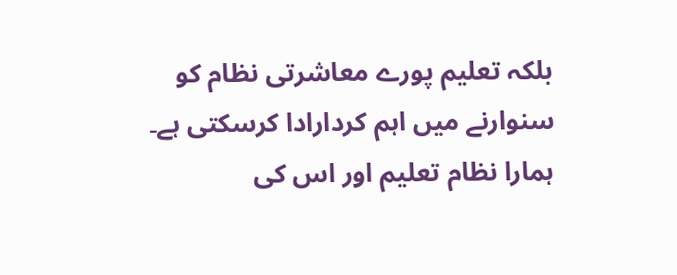بلکہ تعلیم پورے معاشرتی نظام کو سنوارنے میں اہم کردارادا کرسکتی ہے۔
ہمارا نظام تعلیم اور اس کی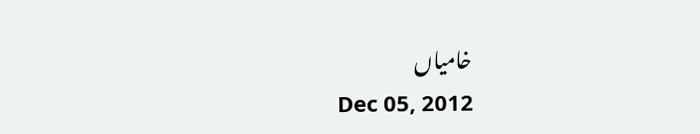خامیاں
Dec 05, 2012